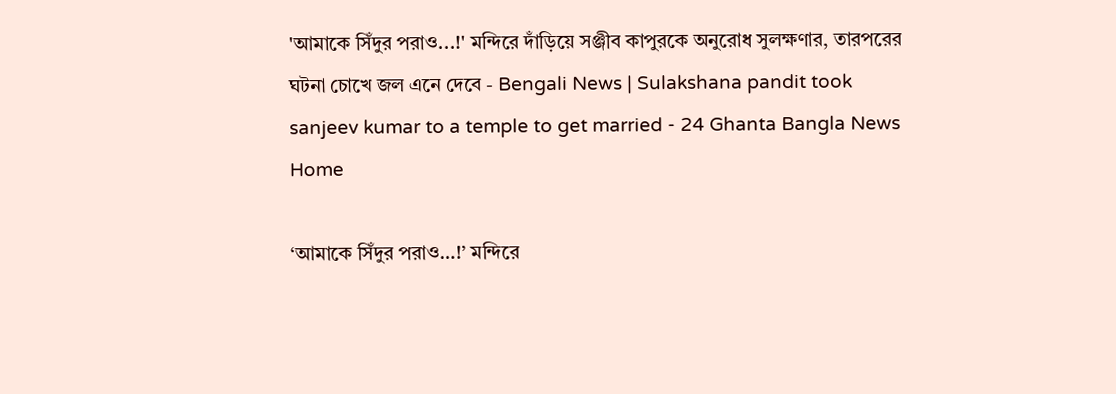'আমাকে সিঁদুর পরাও...!' মন্দিরে দাঁড়িয়ে সঞ্জীব কাপুরকে অনুরোধ সুলক্ষণার, তারপরের ঘটনা চোখে জল এনে দেবে - Bengali News | Sulakshana pandit took sanjeev kumar to a temple to get married - 24 Ghanta Bangla News
Home

‘আমাকে সিঁদুর পরাও…!’ মন্দিরে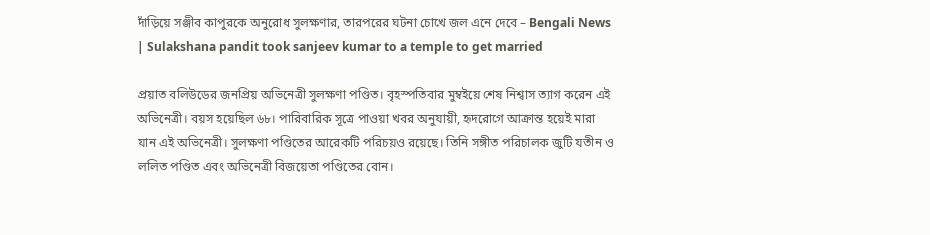দাঁড়িয়ে সঞ্জীব কাপুরকে অনুরোধ সুলক্ষণার, তারপরের ঘটনা চোখে জল এনে দেবে – Bengali News | Sulakshana pandit took sanjeev kumar to a temple to get married

প্রয়াত বলিউডের জনপ্রিয় অভিনেত্রী সুলক্ষণা পণ্ডিত। বৃহস্পতিবার মুম্বইয়ে শেষ নিশ্বাস ত্যাগ করেন এই অভিনেত্রী। বয়স হয়েছিল ৬৮। পারিবারিক সূত্রে পাওয়া খবর অনুযায়ী, হৃদরোগে আক্রান্ত হয়েই মারা যান এই অভিনেত্রী। সুলক্ষণা পণ্ডিতের আরেকটি পরিচয়ও রয়েছে। তিনি সঙ্গীত পরিচালক জুটি যতীন ও ললিত পণ্ডিত এবং অভিনেত্রী বিজয়েতা পণ্ডিতের বোন।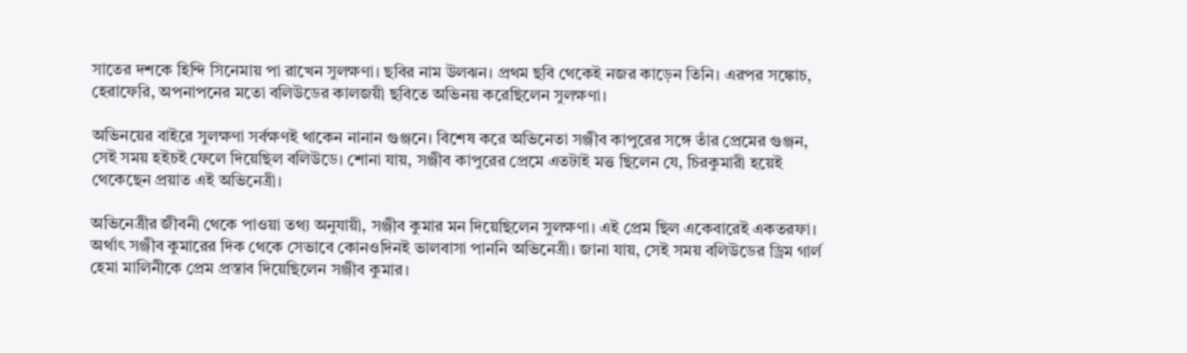সাতের দশকে হিন্দি সিনেমায় পা রাখেন সুলক্ষণা। ছবির নাম উলঝন। প্রথম ছবি থেকেই নজর কাড়েন তিনি। এরপর সঙ্কোচ, হেরাফেরি, অপনাপনের মতো বলিউডের কালজয়ী ছবিতে অভিনয় করেছিলেন সুলক্ষণা।

অভিনয়ের বাইরে সুলক্ষণা সর্বক্ষণই থাকেন নানান গুঞ্জনে। বিশেষ করে অভিনেতা সঞ্জীব কাপুরের সঙ্গে তাঁর প্রেমের গুঞ্জন, সেই সময় হইচই ফেলে দিয়েছিল বলিউডে। শোনা যায়, সঞ্জীব কাপুরের প্রেমে এতটাই মত্ত ছিলেন যে, চিরকুমারী হয়েই থেকেছেন প্রয়াত এই অভিনেত্রী।

অভিনেত্রীর জীবনী থেকে পাওয়া তথ্য অনুযায়ী, সঞ্জীব কুমার মন দিয়েছিলেন সুলক্ষণা। এই প্রেম ছিল একেবারেই একতরফা। অর্থাৎ সঞ্জীব কুমারের দিক থেকে সেভাবে কোনওদিনই ভালবাসা পাননি অভিনেত্রী। জানা যায়, সেই সময় বলিউডের ড্রিম গার্ল হেমা মালিনীকে প্রেম প্রস্তাব দিয়েছিলেন সঞ্জীব কুমার।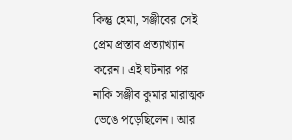কিন্তু হেমা, সঞ্জীবের সেই প্রেম প্রস্তাব প্রত্যাখ্যান করেন। এই ঘটনার পর নাকি সঞ্জীব কুমার মারাত্মক ভেঙে পড়েছিলেন। আর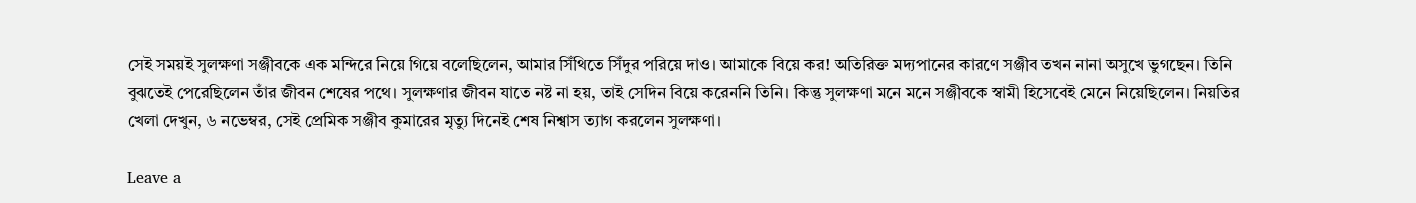সেই সময়ই সুলক্ষণা সঞ্জীবকে এক মন্দিরে নিয়ে গিয়ে বলেছিলেন, আমার সিঁথিতে সিঁদুর পরিয়ে দাও। আমাকে বিয়ে কর! অতিরিক্ত মদ্যপানের কারণে সঞ্জীব তখন নানা অসুখে ভুগছেন। তিনি বুঝতেই পেরেছিলেন তাঁর জীবন শেষের পথে। সুলক্ষণার জীবন যাতে নষ্ট না হয়, তাই সেদিন বিয়ে করেননি তিনি। কিন্তু সুলক্ষণা মনে মনে সঞ্জীবকে স্বামী হিসেবেই মেনে নিয়েছিলেন। নিয়তির খেলা দেখুন, ৬ নভেম্বর, সেই প্রেমিক সঞ্জীব কুমারের মৃত্যু দিনেই শেষ নিশ্বাস ত্যাগ করলেন সুলক্ষণা।

Leave a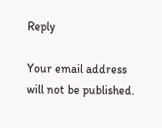Reply

Your email address will not be published.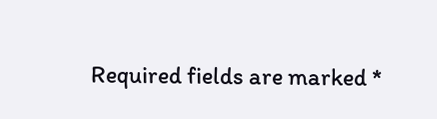Required fields are marked *